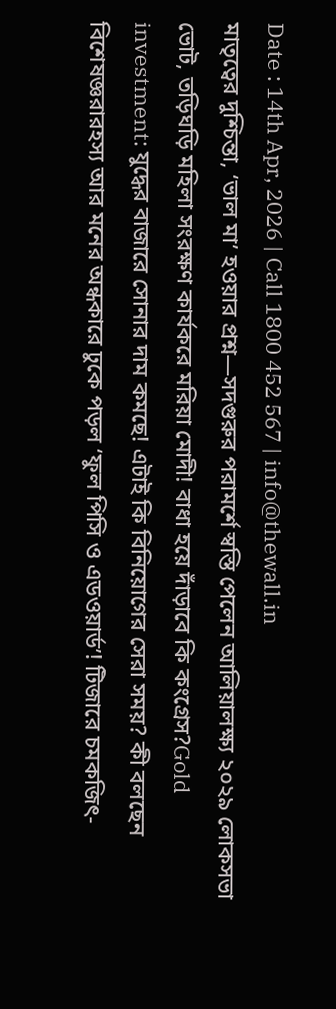Date : 14th Apr, 2026 | Call 1800 452 567 | info@thewall.in
মাতৃত্বের দুশ্চিন্তা, ‘ভাল মা’ হওয়ার প্রশ্ন—সদগুরুর পরামর্শে স্বস্তি পেলেন আলিয়ালক্ষ্য ২০২৯ লোকসভা ভোট, তড়িঘড়ি মহিলা সংরক্ষণ কার্যকরে মরিয়া মোদী! বাধা হয়ে দাঁড়াবে কি কংগ্রেস?Gold investment: যুদ্ধের বাজারে সোনার দাম কমছে! এটাই কি বিনিয়োগের সেরা সময়? কী বলছেন বিশেষজ্ঞরারহস্য আর মনের অন্ধকারে ঢুকে পড়ল ‘ফুল পিসি ও এডওয়ার্ড’! টিজারে চমকজিৎ-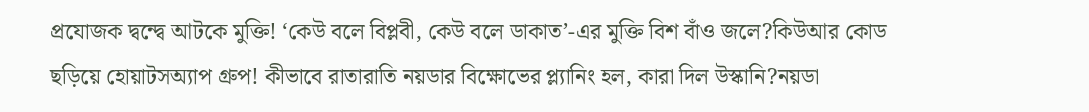প্রযোজক দ্বন্দ্বে আটকে মুক্তি! ‘কেউ বলে বিপ্লবী, কেউ বলে ডাকাত’-এর মুক্তি বিশ বাঁও জলে?কিউআর কোড ছড়িয়ে হোয়াটসঅ্যাপ গ্রুপ! কীভাবে রাতারাতি নয়ডার বিক্ষোভের প্ল্যানিং হল, কারা দিল উস্কানি?নয়ডা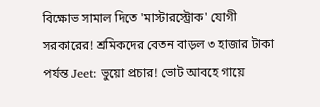বিক্ষোভ সামাল দিতে 'মাস্টারস্ট্রোক' যোগী সরকারের! শ্রমিকদের বেতন বাড়ল ৩ হাজার টাকা পর্যন্ত Jeet: ভুয়ো প্রচার! ভোট আবহে গায়ে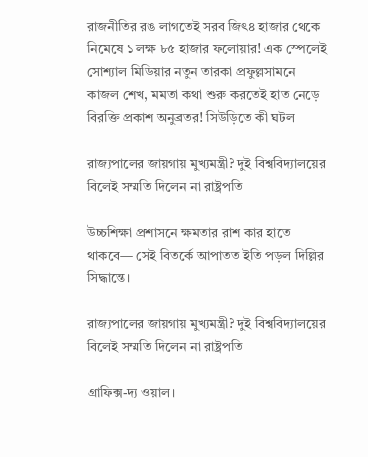রাজনীতির রঙ লাগতেই সরব জিৎ৪ হাজার থেকে নিমেষে ১ লক্ষ ৮৫ হাজার ফলোয়ার! এক স্পেলেই সোশ্যাল মিডিয়ার নতুন তারকা প্রফুল্লসামনে কাজল শেখ, মমতা কথা শুরু করতেই হাত নেড়ে বিরক্তি প্রকাশ অনুব্রতর! সিউড়িতে কী ঘটল

রাজ্যপালের জায়গায় মুখ্যমন্ত্রী? দুই বিশ্ববিদ্যালয়ের বিলেই সম্মতি দিলেন না রাষ্ট্রপতি

উচ্চশিক্ষা প্রশাসনে ক্ষমতার রাশ কার হাতে থাকবে— সেই বিতর্কে আপাতত ইতি পড়ল দিল্লির সিদ্ধান্তে।

রাজ্যপালের জায়গায় মুখ্যমন্ত্রী? দুই বিশ্ববিদ্যালয়ের বিলেই সম্মতি দিলেন না রাষ্ট্রপতি

গ্রাফিক্স-দ্য ওয়াল।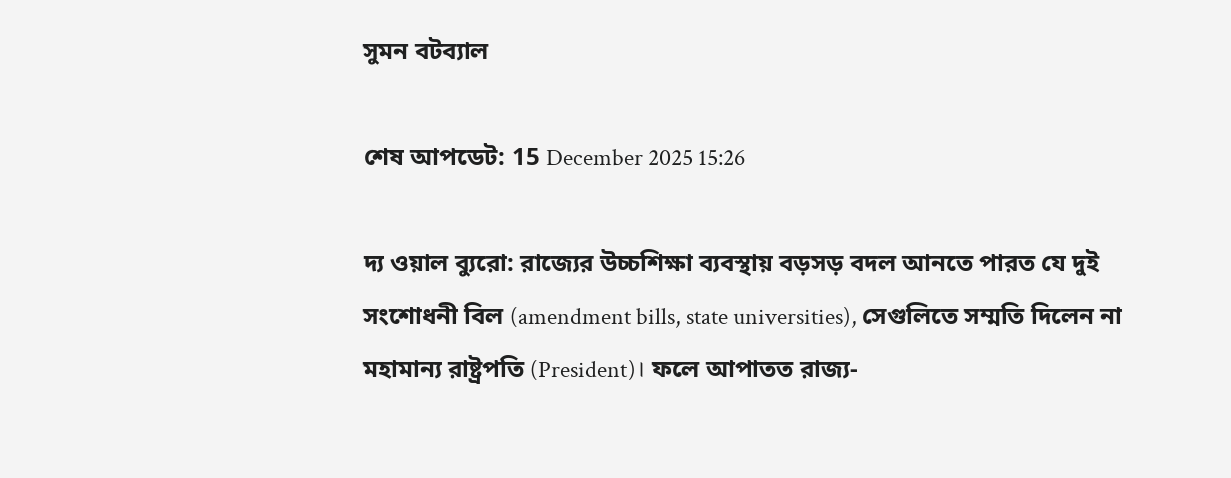সুমন বটব্যাল

শেষ আপডেট: 15 December 2025 15:26

দ্য ওয়াল ব্যুরো: রাজ্যের উচ্চশিক্ষা ব্যবস্থায় বড়সড় বদল আনতে পারত যে দুই সংশোধনী বিল (amendment bills, state universities), সেগুলিতে সম্মতি দিলেন না মহামান্য রাষ্ট্রপতি (President)। ফলে আপাতত রাজ্য-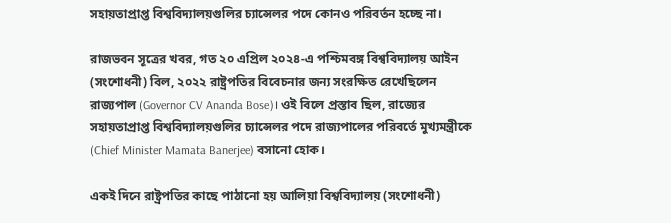সহায়তাপ্রাপ্ত বিশ্ববিদ্যালয়গুলির চ্যান্সেলর পদে কোনও পরিবর্তন হচ্ছে না।

রাজভবন সূত্রের খবর, গত ২০ এপ্রিল ২০২৪-এ পশ্চিমবঙ্গ বিশ্ববিদ্যালয় আইন (সংশোধনী) বিল, ২০২২ রাষ্ট্রপতির বিবেচনার জন্য সংরক্ষিত রেখেছিলেন রাজ্যপাল (Governor CV Ananda Bose)। ওই বিলে প্রস্তাব ছিল, রাজ্যের সহায়তাপ্রাপ্ত বিশ্ববিদ্যালয়গুলির চ্যান্সেলর পদে রাজ্যপালের পরিবর্তে মুখ্যমন্ত্রীকে (Chief Minister Mamata Banerjee) বসানো হোক।

একই দিনে রাষ্ট্রপতির কাছে পাঠানো হয় আলিয়া বিশ্ববিদ্যালয় (সংশোধনী)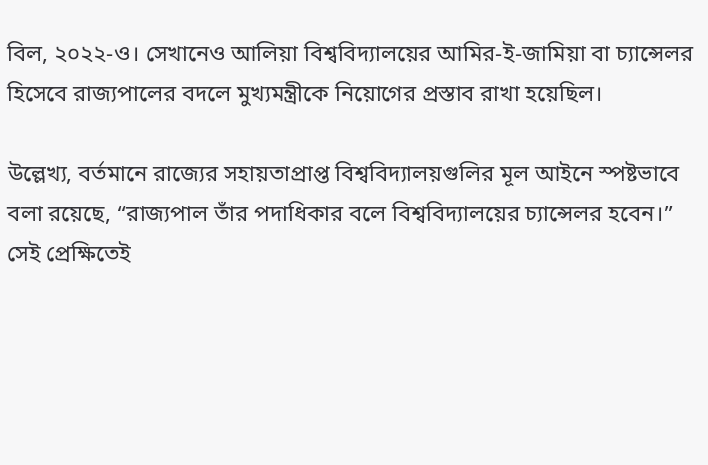বিল, ২০২২-ও। সেখানেও আলিয়া বিশ্ববিদ্যালয়ের আমির-ই-জামিয়া বা চ্যান্সেলর হিসেবে রাজ্যপালের বদলে মুখ্যমন্ত্রীকে নিয়োগের প্রস্তাব রাখা হয়েছিল।

উল্লেখ্য, বর্তমানে রাজ্যের সহায়তাপ্রাপ্ত বিশ্ববিদ্যালয়গুলির মূল আইনে স্পষ্টভাবে বলা রয়েছে, “রাজ্যপাল তাঁর পদাধিকার বলে বিশ্ববিদ্যালয়ের চ্যান্সেলর হবেন।” সেই প্রেক্ষিতেই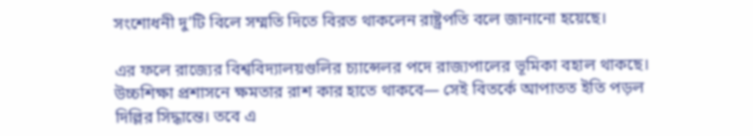সংশোধনী দু’টি বিলে সম্মতি দিতে বিরত থাকলেন রাষ্ট্রপতি বলে জানানো হয়েছে।

এর ফলে রাজ্যের বিশ্ববিদ্যালয়গুলির চ্যান্সেলর পদে রাজ্যপালের ভূমিকা বহাল থাকছে। উচ্চশিক্ষা প্রশাসনে ক্ষমতার রাশ কার হাতে থাকবে— সেই বিতর্কে আপাতত ইতি পড়ল দিল্লির সিদ্ধান্তে। তবে এ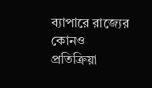ব্যাপারে রাজ্যের কোনও প্রতিক্রিয়া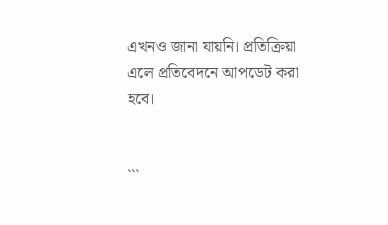এখনও জানা যায়নি। প্রতিক্রিয়া এলে প্রতিবেদনে আপডেট করা হবে।


```